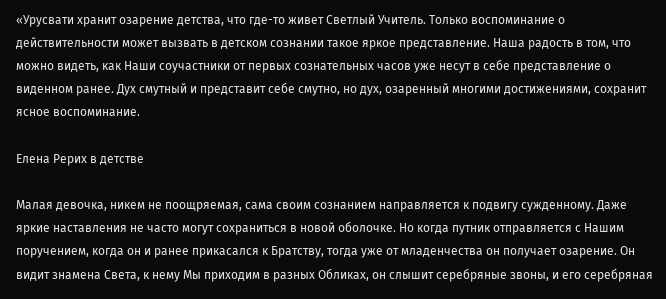«Урусвати хранит озарение детства, что где-то живет Светлый Учитель. Только воспоминание о действительности может вызвать в детском сознании такое яркое представление. Наша радость в том, что можно видеть, как Наши соучастники от первых сознательных часов уже несут в себе представление о виденном ранее. Дух смутный и представит себе смутно, но дух, озаренный многими достижениями, сохранит ясное воспоминание.

Елена Рерих в детстве

Малая девочка, никем не поощряемая, сама своим сознанием направляется к подвигу сужденному. Даже яркие наставления не часто могут сохраниться в новой оболочке. Но когда путник отправляется с Нашим поручением, когда он и ранее прикасался к Братству, тогда уже от младенчества он получает озарение. Он видит знамена Света, к нему Мы приходим в разных Обликах, он слышит серебряные звоны, и его серебряная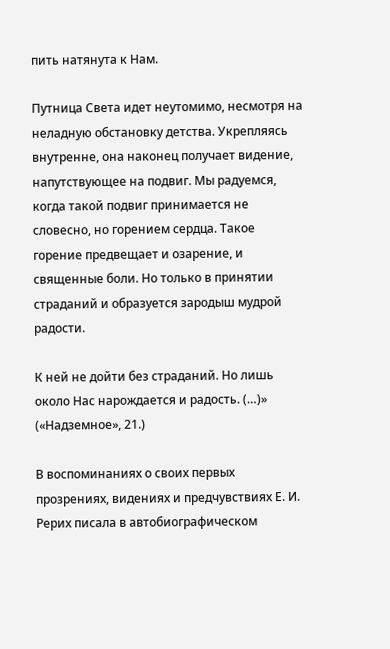пить натянута к Нам.

Путница Света идет неутомимо, несмотря на неладную обстановку детства. Укрепляясь внутренне, она наконец получает видение, напутствующее на подвиг. Мы радуемся, когда такой подвиг принимается не словесно, но горением сердца. Такое горение предвещает и озарение, и священные боли. Но только в принятии страданий и образуется зародыш мудрой радости.

К ней не дойти без страданий. Но лишь около Нас нарождается и радость. (…)» («Надземное», 21.)

В воспоминаниях о своих первых прозрениях, видениях и предчувствиях Е. И. Рерих писала в автобиографическом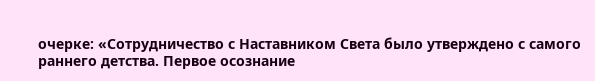очерке: «Сотрудничество с Наставником Света было утверждено с самого раннего детства. Первое осознание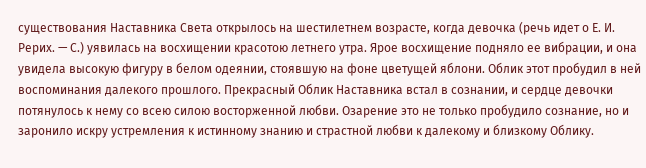существования Наставника Света открылось на шестилетнем возрасте, когда девочка (речь идет о Е. И. Рерих. — С.) уявилась на восхищении красотою летнего утра. Ярое восхищение подняло ее вибрации, и она увидела высокую фигуру в белом одеянии, стоявшую на фоне цветущей яблони. Облик этот пробудил в ней воспоминания далекого прошлого. Прекрасный Облик Наставника встал в сознании, и сердце девочки потянулось к нему со всею силою восторженной любви. Озарение это не только пробудило сознание, но и заронило искру устремления к истинному знанию и страстной любви к далекому и близкому Облику.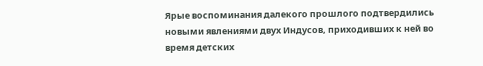Ярые воспоминания далекого прошлого подтвердились новыми явлениями двух Индусов, приходивших к ней во время детских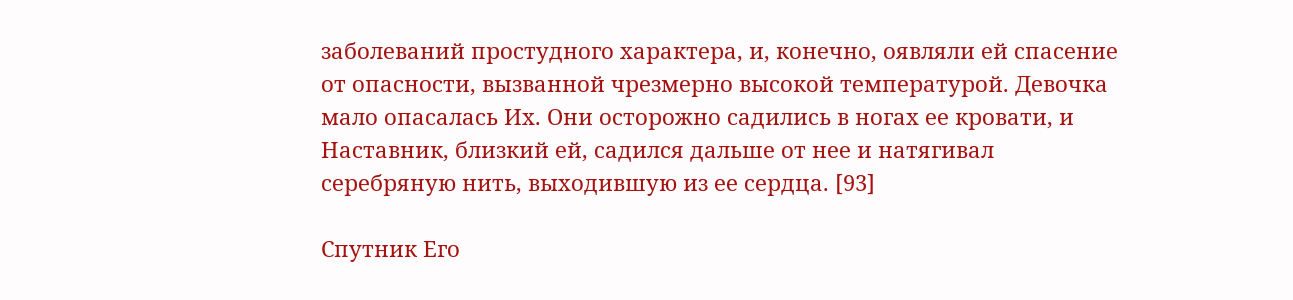заболеваний простудного характера, и, конечно, оявляли ей спасение от опасности, вызванной чрезмерно высокой температурой. Девочка мало опасалась Их. Они осторожно садились в ногах ее кровати, и Наставник, близкий ей, садился дальше от нее и натягивал серебряную нить, выходившую из ее сердца. [93]

Спутник Его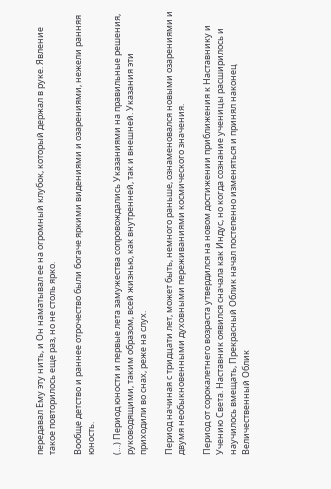передавал Ему эту нить, и Он наматывал ее на огромный клубок, который держал в руке. Явление такое повторилось еще раз, но не столь ярко.

Вообще детство и раннее отрочество были богаче яркими видениями и озарениями, нежели ранняя юность.

(…) Период юности и первые лета замужества сопровождались Указаниями на правильные решения, руководящими, таким образом, всей жизнью, как внутренней, так и внешней. Указания эти приходили во снах, реже на слух.

Период начиная с тридцати лет, может быть, немного раньшe, ознаменовался новыми озарениями и двумя необыкновенными духовными переживаниями космического значения.

Период от сорокалетнего возраста утвердился на новом достижении приближения к Наставнику и Учению Света. Наставник оявился сначала как Индус, но когда сознание ученицы расширилось и научилось вмещать, Прекрасный Облик начал постепенно изменяться и принял наконец Величественный Облик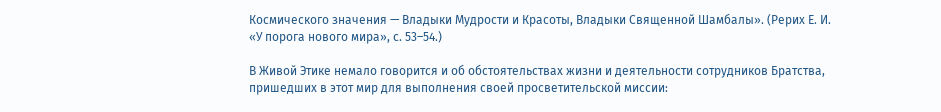Космического значения — Владыки Мудрости и Красоты, Владыки Священной Шамбалы». (Рерих Е. И. «У порога нового мира», с. 53–54.)

В Живой Этике немало говорится и об обстоятельствах жизни и деятельности сотрудников Братства, пришедших в этот мир для выполнения своей просветительской миссии: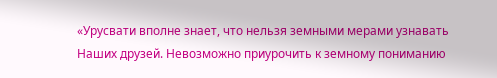«Урусвати вполне знает, что нельзя земными мерами узнавать Наших друзей. Невозможно приурочить к земному пониманию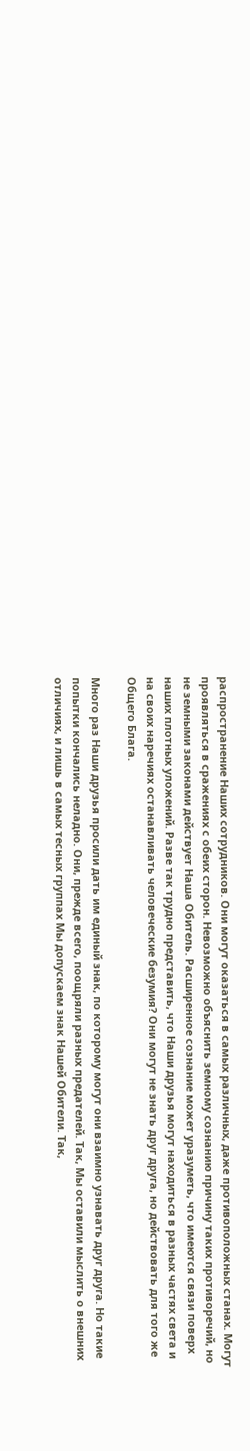распространение Наших сотрудников. Они могут оказаться в самых различных, даже противоположных станах. Могут проявляться в сражениях с обеих сторон. Невозможно объяснить земному сознанию причину таких противоречий, но не земными законами действует Наша Обитель. Расширенное сознание может уразуметь, что имеются связи поверх наших плотных уложений. Разве так трудно представить, что Наши друзья могут находиться в разных частях света и на своих наречиях останавливать человеческие безумия? Они могут не знать друг друга, но действовать для того же Общего Блага.

Много раз Наши друзья просили дать им единый знак, по которому могут они взаимно узнавать друг друга. Но такие попытки кончались неладно. Они, прежде всего, поощряли разных предателей. Так, Мы оставили мыслить о внешних отличиях, и лишь в самых тесных группах Мы допускаем знак Нашей Обители. Так,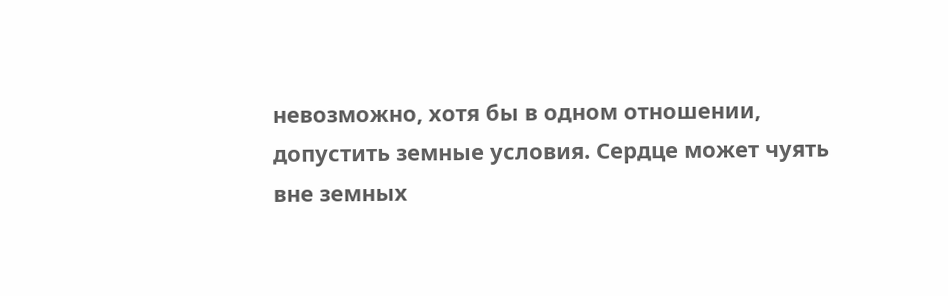невозможно, хотя бы в одном отношении, допустить земные условия. Сердце может чуять вне земных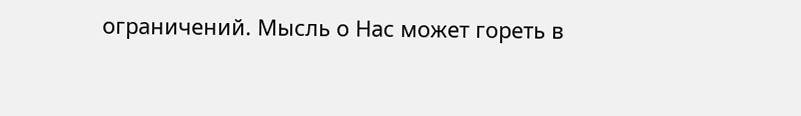ограничений. Мысль о Нас может гореть в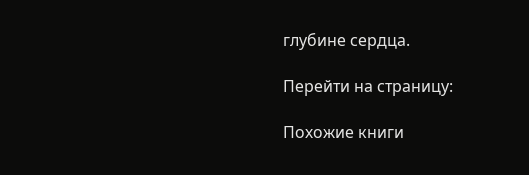глубине сердца.

Перейти на страницу:

Похожие книги